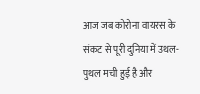आज जब कोरोना वायरस के संकट से पूरी दुनिया में उथल-पुथल मची हुई है और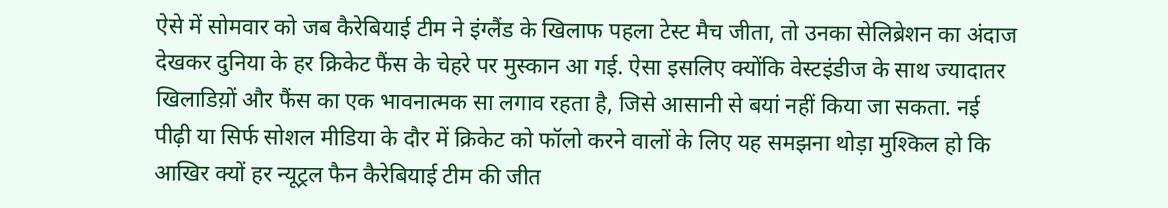ऐसे में सोमवार को जब कैरेबियाई टीम ने इंग्लैंड के खिलाफ पहला टेस्ट मैच जीता, तो उनका सेलिब्रेशन का अंदाज देखकर दुनिया के हर क्रिकेट फैंस के चेहरे पर मुस्कान आ गई. ऐसा इसलिए क्योंकि वेस्टइंडीज के साथ ज्यादातर खिलाडिय़ों और फैंस का एक भावनात्मक सा लगाव रहता है, जिसे आसानी से बयां नहीं किया जा सकता. नई पीढ़ी या सिर्फ सोशल मीडिया के दौर में क्रिकेट को फॉलो करने वालों के लिए यह समझना थोड़ा मुश्किल हो कि आखिर क्यों हर न्यूट्रल फैन कैरेबियाई टीम की जीत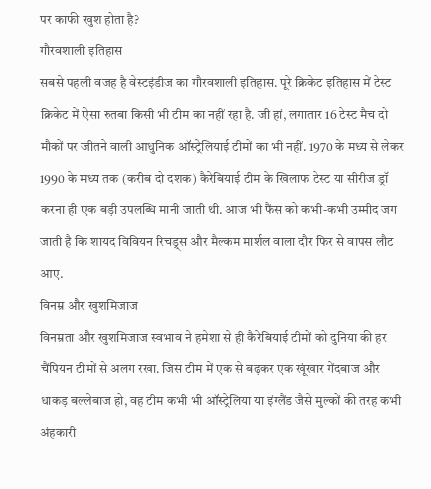पर काफी खुश होता है?
गौरवशाली इतिहास
सबसे पहली वजह है वेस्टइंडीज का गौरवशाली इतिहास. पूरे क्रिकेट इतिहास में टेस्ट क्रिकेट में ऐसा रुतबा किसी भी टीम का नहीं रहा है. जी हां, लगातार 16 टेस्ट मैच दो मौकों पर जीतने वाली आधुनिक ऑस्ट्रेलियाई टीमों का भी नहीं. 1970 के मध्य से लेकर 1990 के मध्य तक (करीब दो दशक) कैरेबियाई टीम के खिलाफ टेस्ट या सीरीज ड्रॉ करना ही एक बड़ी उपलब्धि मानी जाती थी. आज भी फैंस को कभी-कभी उम्मीद जग जाती है कि शायद विवियन रिचड्र्स और मैल्कम मार्शल वाला दौर फिर से वापस लौट आए.
विनम्र और खुशमिजाज
विनम्रता और खुशमिजाज स्वभाव ने हमेशा से ही कैरेबियाई टीमों को दुनिया की हर चैंपियन टीमों से अलग रखा. जिस टीम में एक से बढ़कर एक खूंखार गेंदबाज और धाकड़ बल्लेबाज हो, वह टीम कभी भी ऑस्ट्रेलिया या इंग्लैंड जैसे मुल्कों की तरह कभी अंहकारी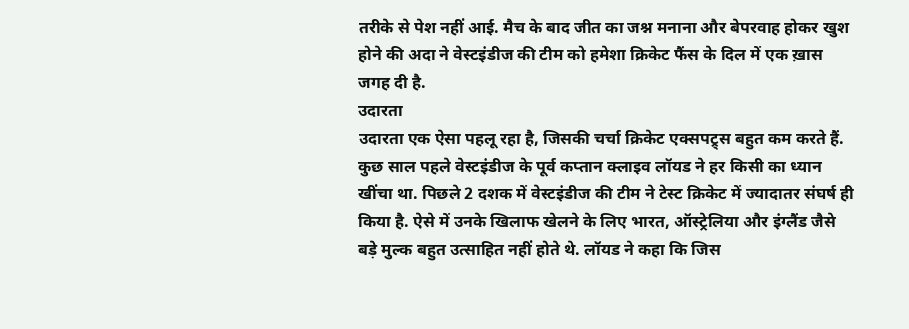तरीके से पेश नहीं आई. मैच के बाद जीत का जश्न मनाना और बेपरवाह होकर खुश होने की अदा ने वेस्टइंडीज की टीम को हमेशा क्रिकेट फैंस के दिल में एक ख़ास जगह दी है.
उदारता
उदारता एक ऐसा पहलू रहा है, जिसकी चर्चा क्रिकेट एक्सपट्र्स बहुत कम करते हैं. कुछ साल पहले वेस्टइंडीज के पूर्व कप्तान क्लाइव लॉयड ने हर किसी का ध्यान खींचा था. पिछले 2 दशक में वेस्टइंडीज की टीम ने टेस्ट क्रिकेट में ज्यादातर संघर्ष ही किया है. ऐसे में उनके खिलाफ खेलने के लिए भारत, ऑस्ट्रेलिया और इंग्लैंड जैसे बड़े मुल्क बहुत उत्साहित नहीं होते थे. लॉयड ने कहा कि जिस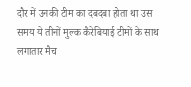दौर में उनकी टीम का दबदबा होता था उस समय ये तीनों मुल्क कैरेबियाई टीमों के साथ लगातार मैच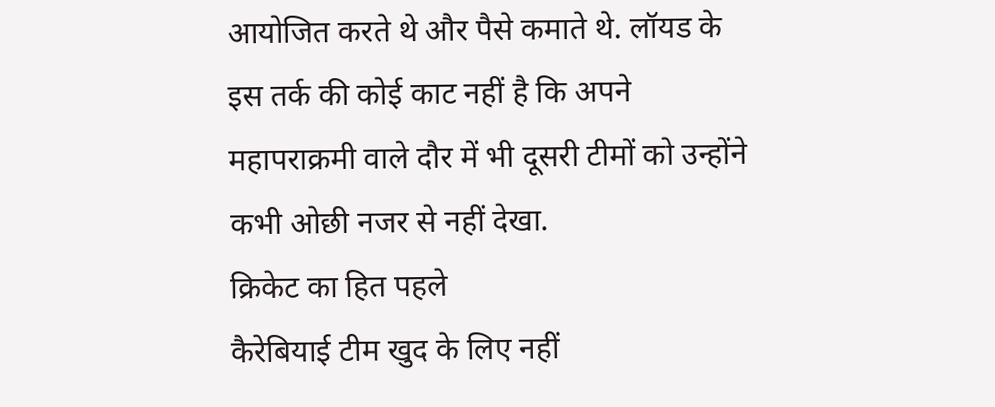आयोजित करते थे और पैसे कमाते थे. लॉयड के इस तर्क की कोई काट नहीं है कि अपने महापराक्रमी वाले दौर में भी दूसरी टीमों को उन्होंने कभी ओछी नजर से नहीं देखा.
क्रिकेट का हित पहले
कैरेबियाई टीम खुद के लिए नहीं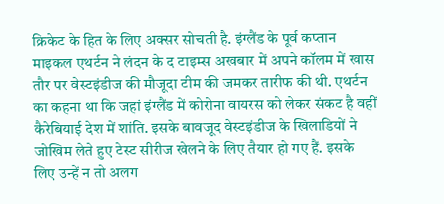क्रिकेट के हित के लिए अक्सर सोचती है. इंग्लैंड के पूर्व कप्तान माइकल एथर्टन ने लंदन के द टाइम्स अखबार में अपने कॉलम में खास तौर पर वेस्टइंडीज की मौजूदा टीम की जमकर तारीफ की थी. एथर्टन का कहना था कि जहां इंग्लैंड में कोरोना वायरस को लेकर संकट है वहीं कैरेबियाई देश में शांति. इसके बावजूद वेस्टइंडीज के खिलाडियों ने जोखिम लेते हुए टेस्ट सीरीज खेलने के लिए तैयार हो गए हैं. इसके लिए उन्हें न तो अलग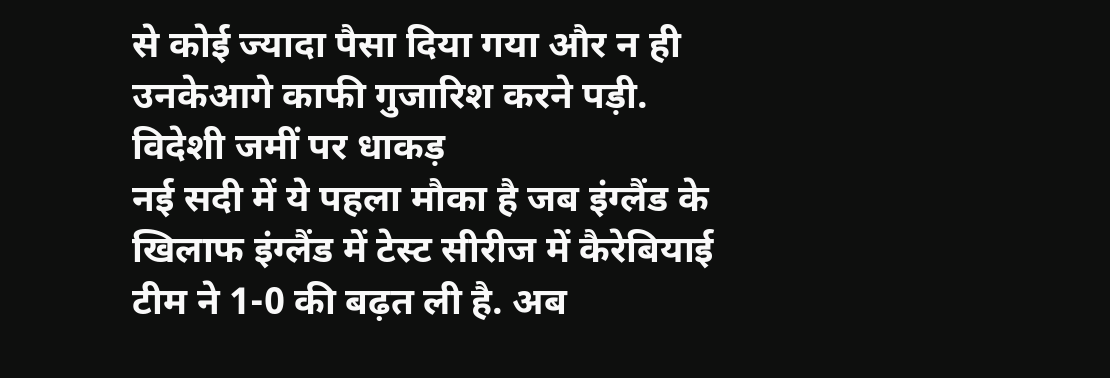से कोई ज्यादा पैसा दिया गया और न ही उनकेआगे काफी गुजारिश करने पड़ी.
विदेशी जमीं पर धाकड़
नई सदी में ये पहला मौका है जब इंग्लैंड के खिलाफ इंग्लैंड में टेस्ट सीरीज में कैरेबियाई टीम ने 1-0 की बढ़त ली है. अब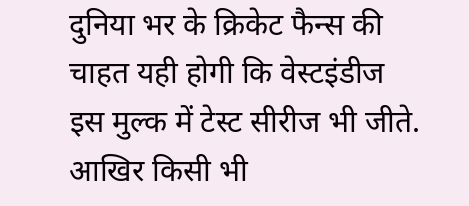दुनिया भर के क्रिकेट फैन्स की चाहत यही होगी कि वेस्टइंडीज इस मुल्क में टेस्ट सीरीज भी जीते. आखिर किसी भी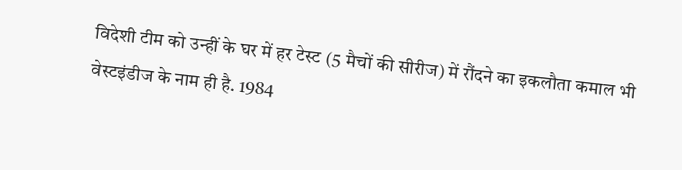विदेशी टीम को उन्हीं के घर में हर टेस्ट (5 मैचों की सीरीज) में रौंदने का इकलौता कमाल भी वेस्टइंडीज के नाम ही है. 1984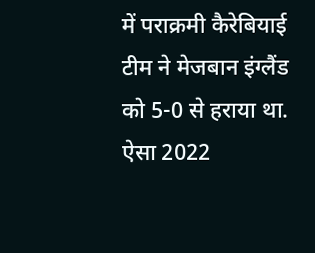में पराक्रमी कैरेबियाई टीम ने मेजबान इंग्लैंड को 5-0 से हराया था. ऐसा 2022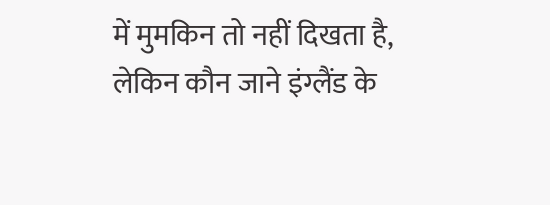में मुमकिन तो नहीं दिखता है, लेकिन कौन जाने इंग्लैंड के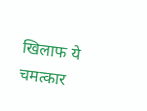खिलाफ ये चमत्कार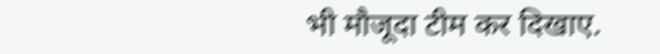भी मौजूदा टीम कर दिखाए.